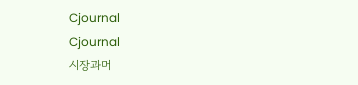Cjournal
Cjournal
시장과머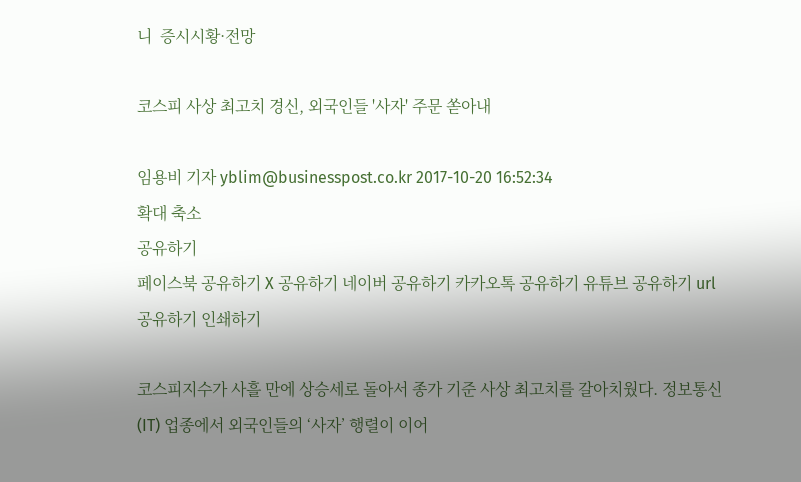니  증시시황·전망

코스피 사상 최고치 경신, 외국인들 '사자' 주문 쏟아내

임용비 기자 yblim@businesspost.co.kr 2017-10-20 16:52:34
확대 축소
공유하기
페이스북 공유하기 X 공유하기 네이버 공유하기 카카오톡 공유하기 유튜브 공유하기 url 공유하기 인쇄하기

코스피지수가 사흘 만에 상승세로 돌아서 종가 기준 사상 최고치를 갈아치웠다. 정보통신(IT) 업종에서 외국인들의 ‘사자’ 행렬이 이어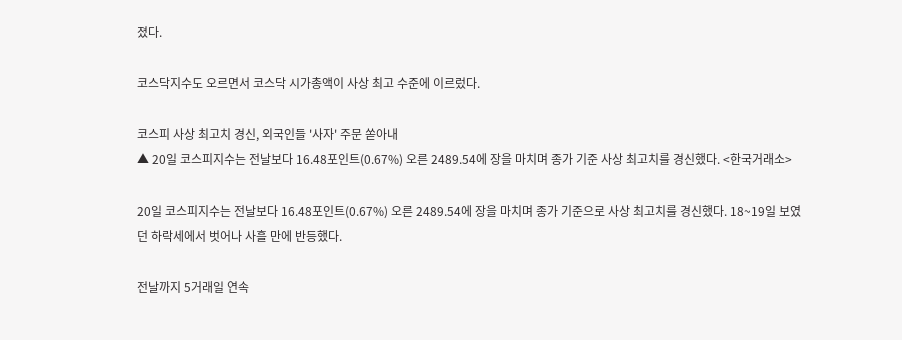졌다.

코스닥지수도 오르면서 코스닥 시가총액이 사상 최고 수준에 이르렀다.

코스피 사상 최고치 경신, 외국인들 '사자' 주문 쏟아내
▲ 20일 코스피지수는 전날보다 16.48포인트(0.67%) 오른 2489.54에 장을 마치며 종가 기준 사상 최고치를 경신했다. <한국거래소>

20일 코스피지수는 전날보다 16.48포인트(0.67%) 오른 2489.54에 장을 마치며 종가 기준으로 사상 최고치를 경신했다. 18~19일 보였던 하락세에서 벗어나 사흘 만에 반등했다.

전날까지 5거래일 연속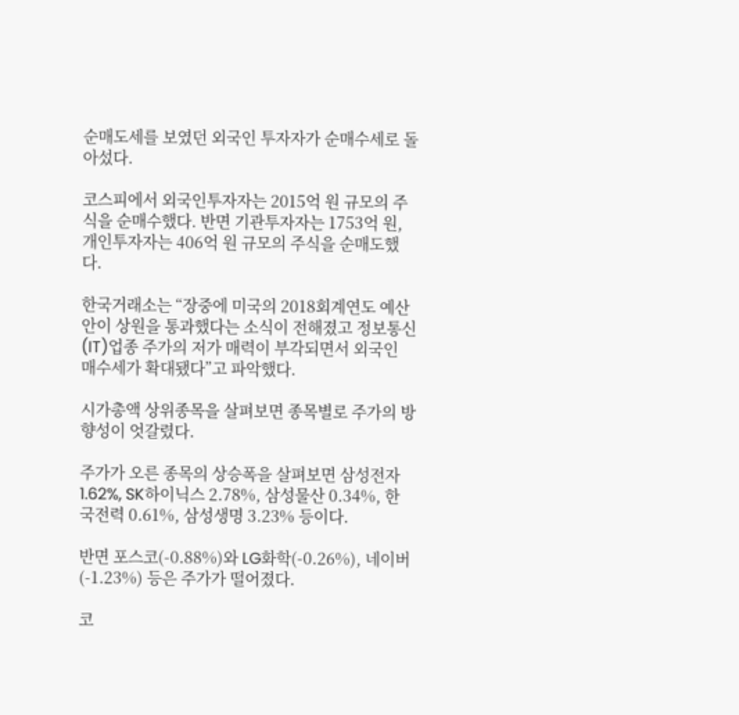순매도세를 보였던 외국인 투자자가 순매수세로 돌아섰다.

코스피에서 외국인투자자는 2015억 원 규모의 주식을 순매수했다. 반면 기관투자자는 1753억 원, 개인투자자는 406억 원 규모의 주식을 순매도했다.

한국거래소는 “장중에 미국의 2018회계연도 예산안이 상원을 통과했다는 소식이 전해졌고 정보통신(IT)업종 주가의 저가 매력이 부각되면서 외국인 매수세가 확대됐다”고 파악했다.

시가총액 상위종목을 살펴보면 종목별로 주가의 방향성이 엇갈렸다.

주가가 오른 종목의 상승폭을 살펴보면 삼성전자 1.62%, SK하이닉스 2.78%, 삼성물산 0.34%, 한국전력 0.61%, 삼성생명 3.23% 등이다.

반면 포스코(-0.88%)와 LG화학(-0.26%), 네이버(-1.23%) 등은 주가가 떨어졌다.

코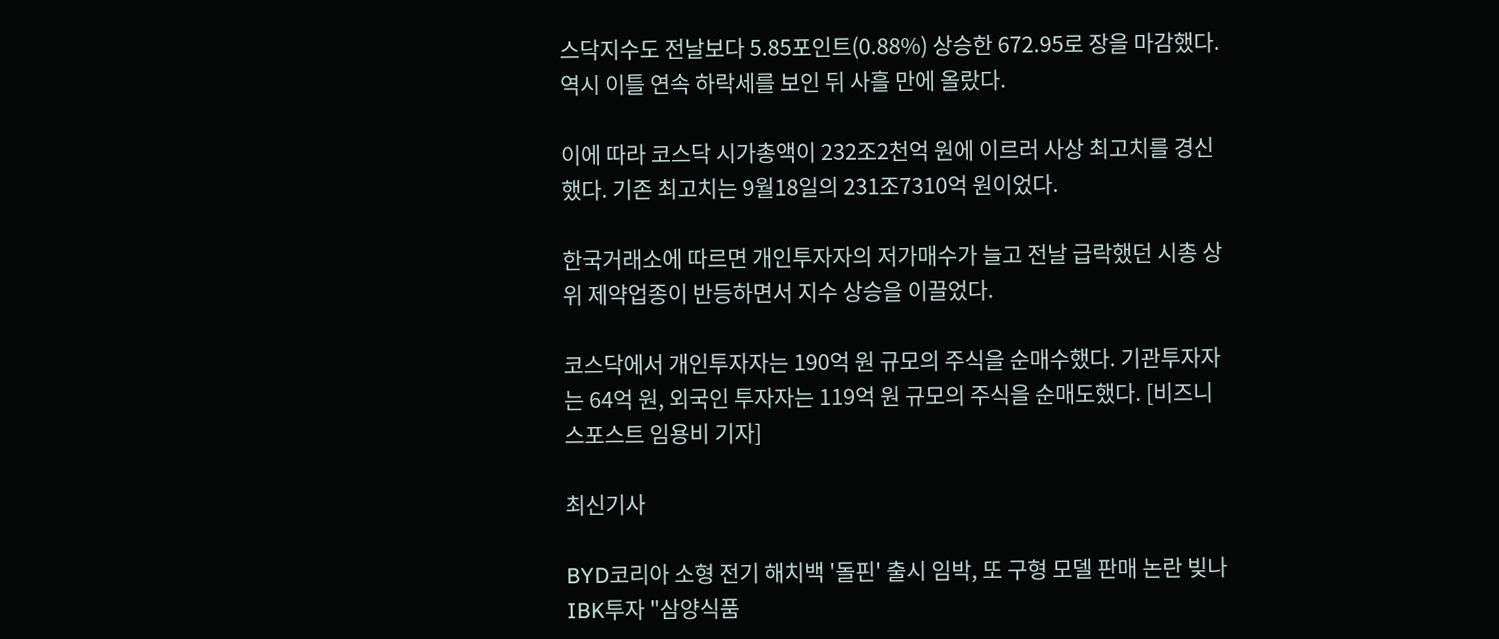스닥지수도 전날보다 5.85포인트(0.88%) 상승한 672.95로 장을 마감했다. 역시 이틀 연속 하락세를 보인 뒤 사흘 만에 올랐다.

이에 따라 코스닥 시가총액이 232조2천억 원에 이르러 사상 최고치를 경신했다. 기존 최고치는 9월18일의 231조7310억 원이었다.

한국거래소에 따르면 개인투자자의 저가매수가 늘고 전날 급락했던 시총 상위 제약업종이 반등하면서 지수 상승을 이끌었다.

코스닥에서 개인투자자는 190억 원 규모의 주식을 순매수했다. 기관투자자는 64억 원, 외국인 투자자는 119억 원 규모의 주식을 순매도했다. [비즈니스포스트 임용비 기자]

최신기사

BYD코리아 소형 전기 해치백 '돌핀' 출시 임박, 또 구형 모델 판매 논란 빚나
IBK투자 "삼양식품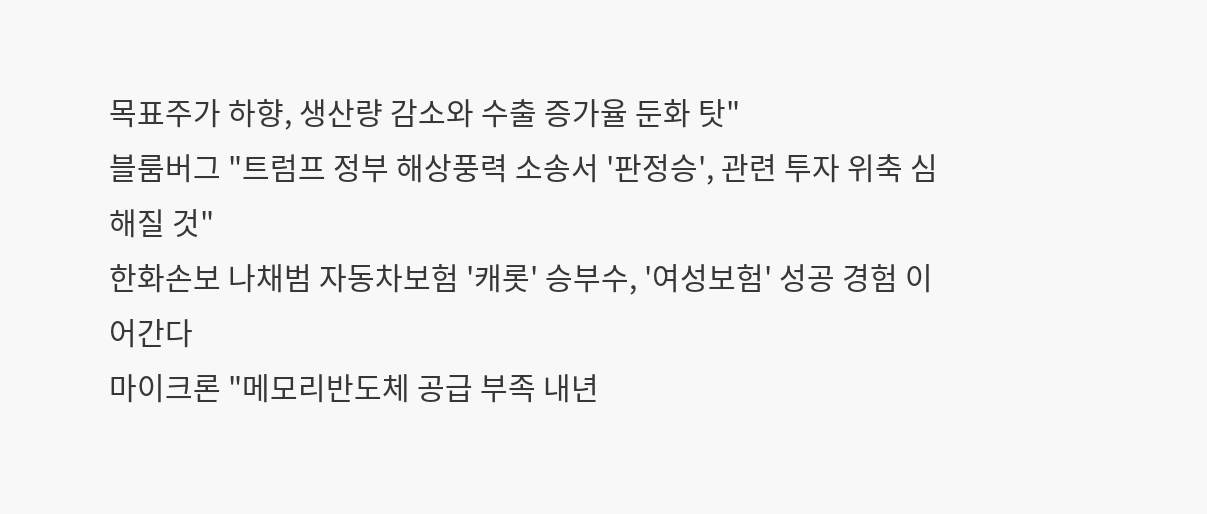목표주가 하향, 생산량 감소와 수출 증가율 둔화 탓"
블룸버그 "트럼프 정부 해상풍력 소송서 '판정승', 관련 투자 위축 심해질 것"
한화손보 나채범 자동차보험 '캐롯' 승부수, '여성보험' 성공 경험 이어간다
마이크론 "메모리반도체 공급 부족 내년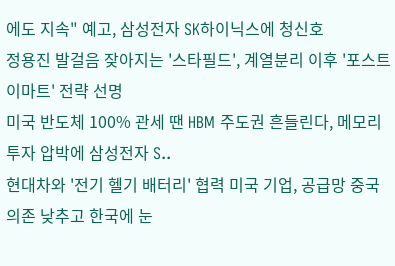에도 지속" 예고, 삼성전자 SK하이닉스에 청신호
정용진 발걸음 잦아지는 '스타필드', 계열분리 이후 '포스트 이마트' 전략 선명
미국 반도체 100% 관세 땐 HBM 주도권 흔들린다, 메모리 투자 압박에 삼성전자 S..
현대차와 '전기 헬기 배터리' 협력 미국 기업, 공급망 중국 의존 낮추고 한국에 눈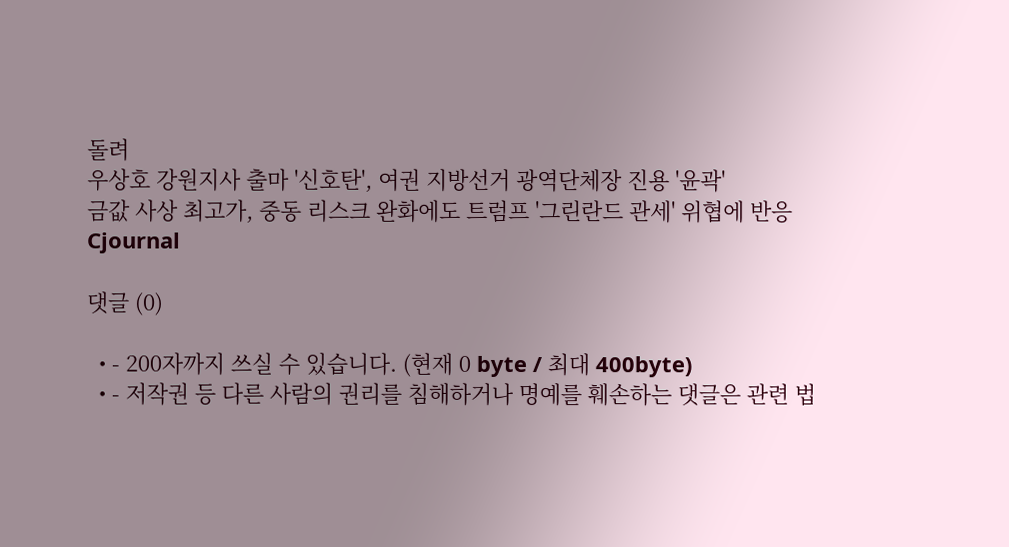돌려
우상호 강원지사 출마 '신호탄', 여권 지방선거 광역단체장 진용 '윤곽'
금값 사상 최고가, 중동 리스크 완화에도 트럼프 '그린란드 관세' 위협에 반응
Cjournal

댓글 (0)

  • - 200자까지 쓰실 수 있습니다. (현재 0 byte / 최대 400byte)
  • - 저작권 등 다른 사람의 권리를 침해하거나 명예를 훼손하는 댓글은 관련 법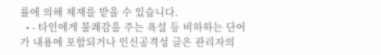률에 의해 제재를 받을 수 있습니다.
  • - 타인에게 불쾌감을 주는 욕설 등 비하하는 단어가 내용에 포함되거나 인신공격성 글은 관리자의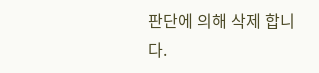판단에 의해 삭제 합니다.